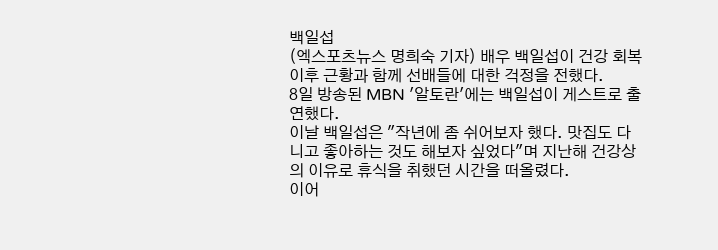백일섭
(엑스포츠뉴스 명희숙 기자) 배우 백일섭이 건강 회복 이후 근황과 함께 선배들에 대한 걱정을 전했다.
8일 방송된 MBN '알토란'에는 백일섭이 게스트로 출연했다.
이날 백일섭은 "작년에 좀 쉬어보자 했다. 맛집도 다니고 좋아하는 것도 해보자 싶었다"며 지난해 건강상의 이유로 휴식을 취했던 시간을 떠올렸다.
이어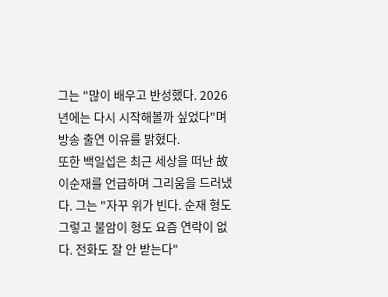그는 "많이 배우고 반성했다. 2026년에는 다시 시작해볼까 싶었다"며 방송 출연 이유를 밝혔다.
또한 백일섭은 최근 세상을 떠난 故 이순재를 언급하며 그리움을 드러냈다. 그는 "자꾸 위가 빈다. 순재 형도 그렇고 불암이 형도 요즘 연락이 없다. 전화도 잘 안 받는다"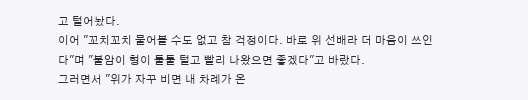고 털어놨다.
이어 "꼬치꼬치 물어볼 수도 없고 참 걱정이다. 바로 위 선배라 더 마음이 쓰인다"며 "불암이 형이 툴툴 털고 빨리 나왔으면 좋겠다"고 바랐다.
그러면서 "위가 자꾸 비면 내 차례가 온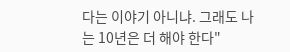다는 이야기 아니냐. 그래도 나는 10년은 더 해야 한다"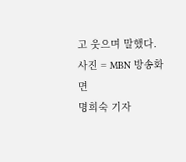고 웃으며 말했다.
사진 = MBN 방송화면
명희숙 기자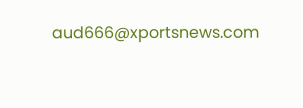aud666@xportsnews.com